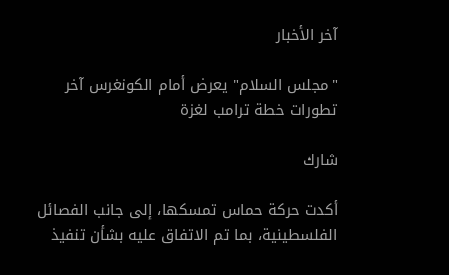آخر الأخبار

"مجلس السلام" يعرض أمام الكونغرس آخر تطورات خطة ترامب لغزة

شارك

أكدت حركة حماس تمسكها، إلى جانب الفصائل الفلسطينية، بما تم الاتفاق عليه بشأن تنفيذ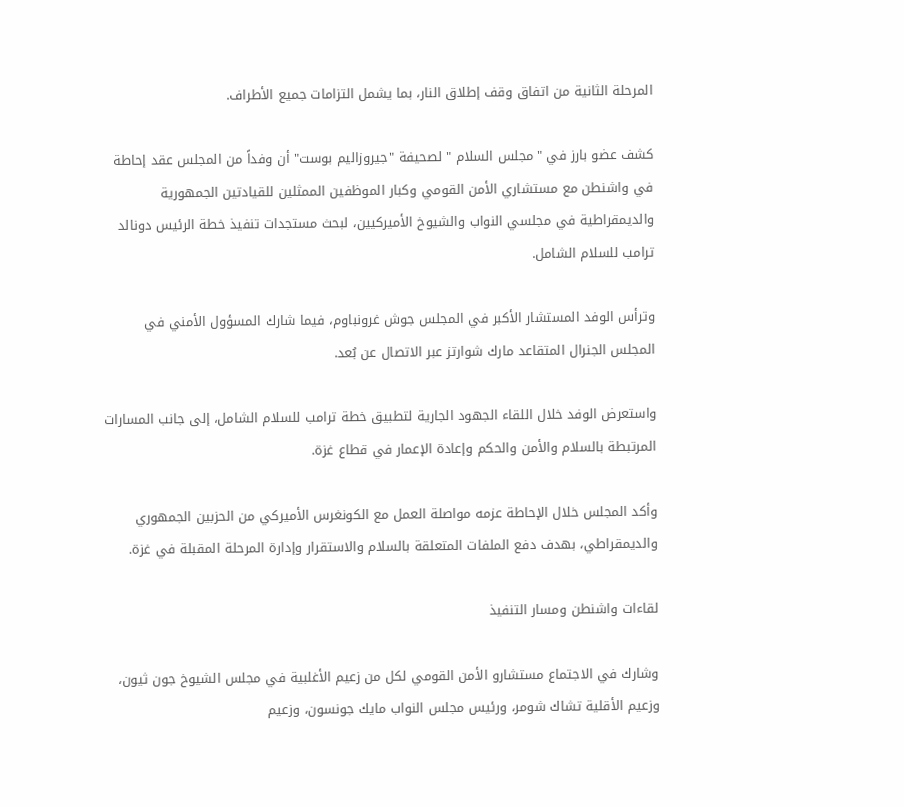المرحلة الثانية من اتفاق وقف إطلاق النار، بما يشمل التزامات جميع الأطراف.

كشف عضو بارز في "مجلس السلام " لصحيفة "جيروزاليم بوست" أن وفداً من المجلس عقد إحاطة في واشنطن مع مستشاري الأمن القومي وكبار الموظفين الممثلين للقيادتين الجمهورية والديمقراطية في مجلسي النواب والشيوخ الأميركيين، لبحث مستجدات تنفيذ خطة الرئيس دونالد ترامب للسلام الشامل.

وترأس الوفد المستشار الأكبر في المجلس جوش غرونباوم، فيما شارك المسؤول الأمني في المجلس الجنرال المتقاعد مارك شوارتز عبر الاتصال عن بُعد.

واستعرض الوفد خلال اللقاء الجهود الجارية لتطبيق خطة ترامب للسلام الشامل، إلى جانب المسارات المرتبطة بالسلام والأمن والحكم وإعادة الإعمار في قطاع غزة.

وأكد المجلس خلال الإحاطة عزمه مواصلة العمل مع الكونغرس الأميركي من الحزبين الجمهوري والديمقراطي، بهدف دفع الملفات المتعلقة بالسلام والاستقرار وإدارة المرحلة المقبلة في غزة.

لقاءات واشنطن ومسار التنفيذ

وشارك في الاجتماع مستشارو الأمن القومي لكل من زعيم الأغلبية في مجلس الشيوخ جون ثيون، وزعيم الأقلية تشاك شومر، ورئيس مجلس النواب مايك جونسون، وزعيم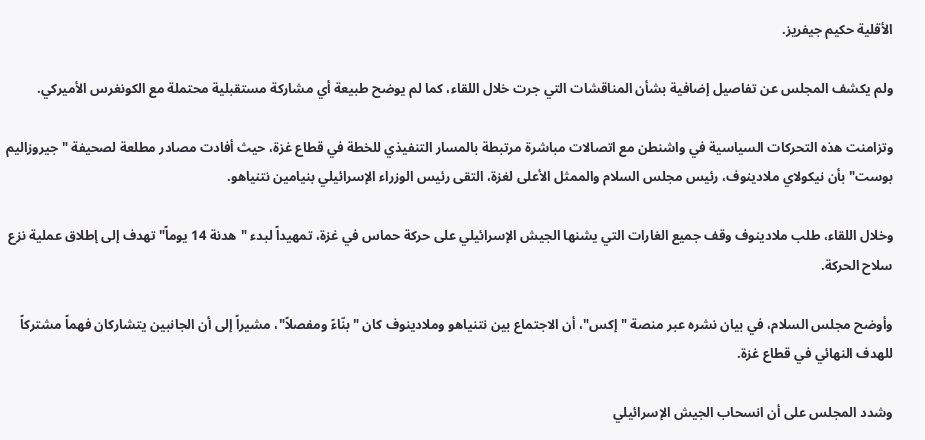الأقلية حكيم جيفريز.

ولم يكشف المجلس عن تفاصيل إضافية بشأن المناقشات التي جرت خلال اللقاء، كما لم يوضح طبيعة أي مشاركة مستقبلية محتملة مع الكونغرس الأميركي.

وتزامنت هذه التحركات السياسية في واشنطن مع اتصالات مباشرة مرتبطة بالمسار التنفيذي للخطة في قطاع غزة، حيث أفادت مصادر مطلعة لصحيفة "جيروزاليم بوست" بأن نيكولاي ملادينوف، رئيس مجلس السلام والممثل الأعلى لغزة، التقى رئيس الوزراء الإسرائيلي بنيامين نتنياهو.

وخلال اللقاء، طلب ملادينوف وقف جميع الغارات التي يشنها الجيش الإسرائيلي على حركة حماس في غزة، تمهيداً لبدء "هدنة 14 يوماً" تهدف إلى إطلاق عملية نزع سلاح الحركة.

وأوضح مجلس السلام، في بيان نشره عبر منصة "إكس"، أن الاجتماع بين نتنياهو وملادينوف كان "بنّاءً ومفصلاً"، مشيراً إلى أن الجانبين يتشاركان فهماً مشتركاً للهدف النهائي في قطاع غزة.

وشدد المجلس على أن انسحاب الجيش الإسرائيلي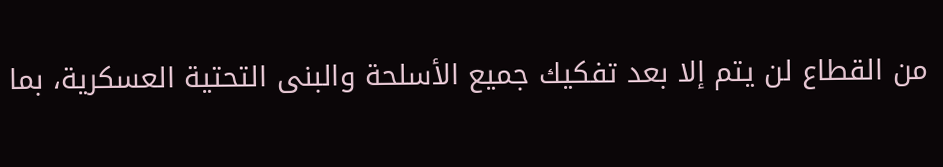من القطاع لن يتم إلا بعد تفكيك جميع الأسلحة والبنى التحتية العسكرية، بما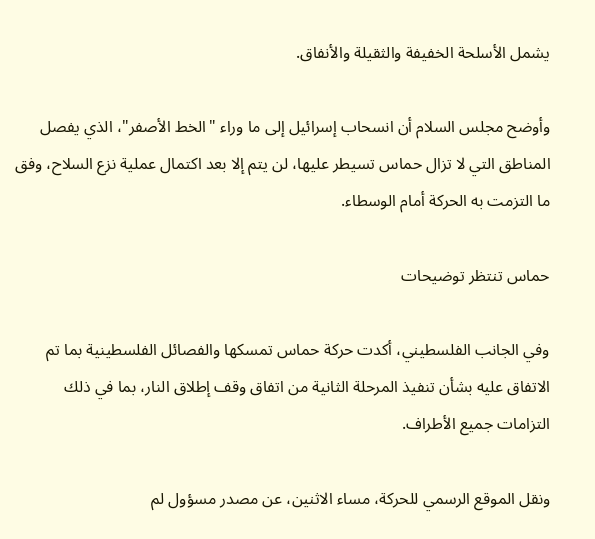يشمل الأسلحة الخفيفة والثقيلة والأنفاق.

وأوضح مجلس السلام أن انسحاب إسرائيل إلى ما وراء "الخط الأصفر"، الذي يفصل المناطق التي لا تزال حماس تسيطر عليها، لن يتم إلا بعد اكتمال عملية نزع السلاح، وفق ما التزمت به الحركة أمام الوسطاء.

حماس تنتظر توضيحات

وفي الجانب الفلسطيني، أكدت حركة حماس تمسكها والفصائل الفلسطينية بما تم الاتفاق عليه بشأن تنفيذ المرحلة الثانية من اتفاق وقف إطلاق النار، بما في ذلك التزامات جميع الأطراف.

ونقل الموقع الرسمي للحركة، مساء الاثنين، عن مصدر مسؤول لم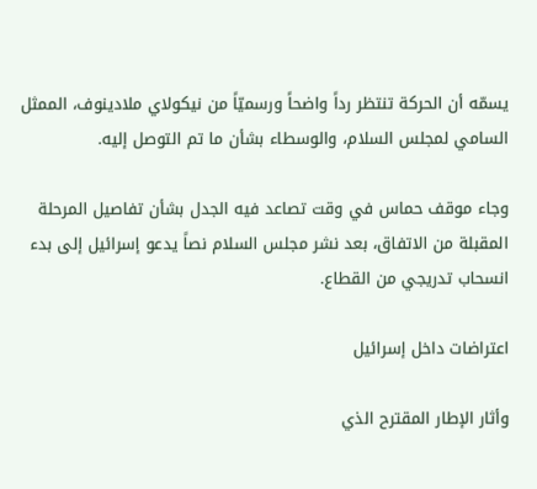يسمّه أن الحركة تنتظر رداً واضحاً ورسميّاً من نيكولاي ملادينوف، الممثل السامي لمجلس السلام، والوسطاء بشأن ما تم التوصل إليه.

وجاء موقف حماس في وقت تصاعد فيه الجدل بشأن تفاصيل المرحلة المقبلة من الاتفاق، بعد نشر مجلس السلام نصاً يدعو إسرائيل إلى بدء انسحاب تدريجي من القطاع.

اعتراضات داخل إسرائيل

وأثار الإطار المقترح الذي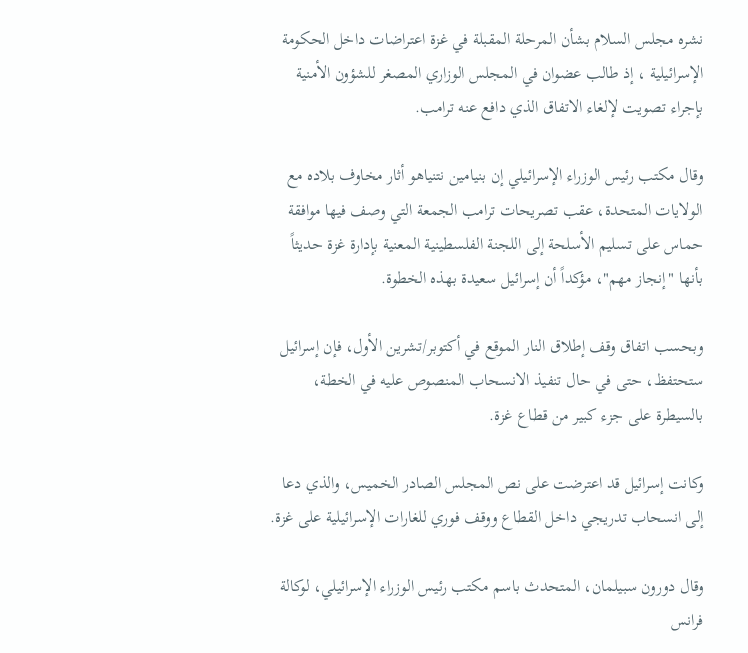نشره مجلس السلام بشأن المرحلة المقبلة في غزة اعتراضات داخل الحكومة الإسرائيلية ، إذ طالب عضوان في المجلس الوزاري المصغر للشؤون الأمنية بإجراء تصويت لإلغاء الاتفاق الذي دافع عنه ترامب.

وقال مكتب رئيس الوزراء الإسرائيلي إن بنيامين نتنياهو أثار مخاوف بلاده مع الولايات المتحدة، عقب تصريحات ترامب الجمعة التي وصف فيها موافقة حماس على تسليم الأسلحة إلى اللجنة الفلسطينية المعنية بإدارة غزة حديثاً بأنها "إنجاز مهم"، مؤكداً أن إسرائيل سعيدة بهذه الخطوة.

وبحسب اتفاق وقف إطلاق النار الموقع في أكتوبر/تشرين الأول، فإن إسرائيل ستحتفظ، حتى في حال تنفيذ الانسحاب المنصوص عليه في الخطة، بالسيطرة على جزء كبير من قطاع غزة.

وكانت إسرائيل قد اعترضت على نص المجلس الصادر الخميس، والذي دعا إلى انسحاب تدريجي داخل القطاع ووقف فوري للغارات الإسرائيلية على غزة.

وقال دورون سبيلمان، المتحدث باسم مكتب رئيس الوزراء الإسرائيلي، لوكالة فرانس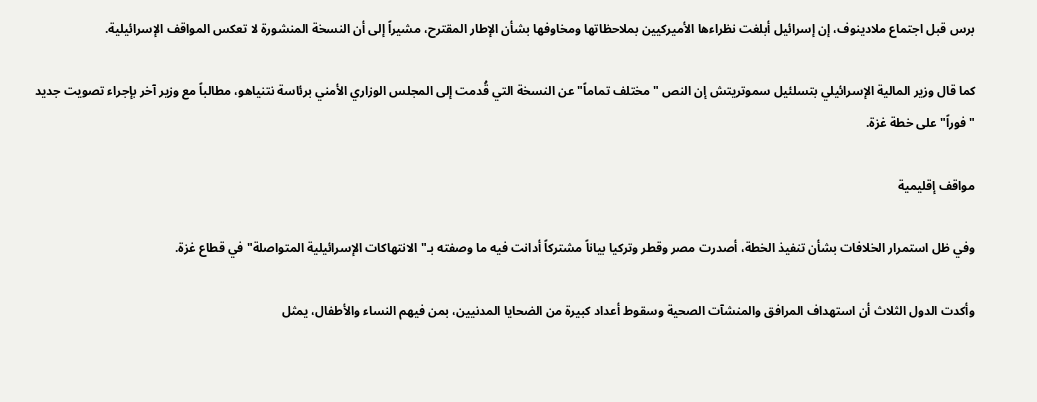برس قبل اجتماع ملادينوف، إن إسرائيل أبلغت نظراءها الأميركيين بملاحظاتها ومخاوفها بشأن الإطار المقترح، مشيراً إلى أن النسخة المنشورة لا تعكس المواقف الإسرائيلية.

كما قال وزير المالية الإسرائيلي بتسلئيل سموتريتش إن النص "مختلف تماماً" عن النسخة التي قُدمت إلى المجلس الوزاري الأمني برئاسة نتنياهو، مطالباً مع وزير آخر بإجراء تصويت جديد "فوراً" على خطة غزة.

مواقف إقليمية

وفي ظل استمرار الخلافات بشأن تنفيذ الخطة، أصدرت مصر وقطر وتركيا بياناً مشتركاً أدانت فيه ما وصفته بـ"الانتهاكات الإسرائيلية المتواصلة" في قطاع غزة.

وأكدت الدول الثلاث أن استهداف المرافق والمنشآت الصحية وسقوط أعداد كبيرة من الضحايا المدنيين، بمن فيهم النساء والأطفال، يمثل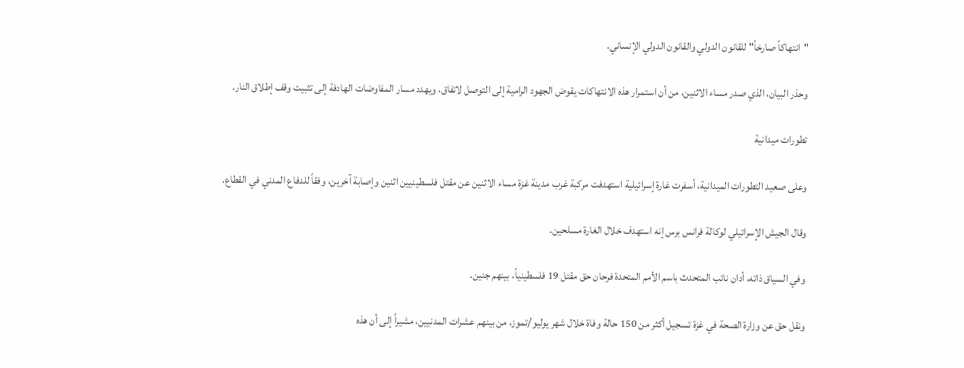"انتهاكاً صارخاً" للقانون الدولي والقانون الدولي الإنساني.

وحذر البيان، الذي صدر مساء الاثنين، من أن استمرار هذه الانتهاكات يقوض الجهود الرامية إلى التوصل لاتفاق، ويهدد مسار المفاوضات الهادفة إلى تثبيت وقف إطلاق النار.

تطورات ميدانية

وعلى صعيد التطورات الميدانية، أسفرت غارة إسرائيلية استهدفت مركبة غرب مدينة غزة مساء الاثنين عن مقتل فلسطينيين اثنين وإصابة آخرين، وفقاً للدفاع المدني في القطاع.

وقال الجيش الإسرائيلي لوكالة فرانس برس إنه استهدف خلال الغارة مسلحين.

وفي السياق ذاته، أدان نائب المتحدث باسم الأمم المتحدة فرحان حق مقتل 19 فلسطينياً، بينهم جنين.

ونقل حق عن وزارة الصحة في غزة تسجيل أكثر من 150 حالة وفاة خلال شهر يوليو/تموز، من بينهم عشرات المدنيين، مشيراً إلى أن هذه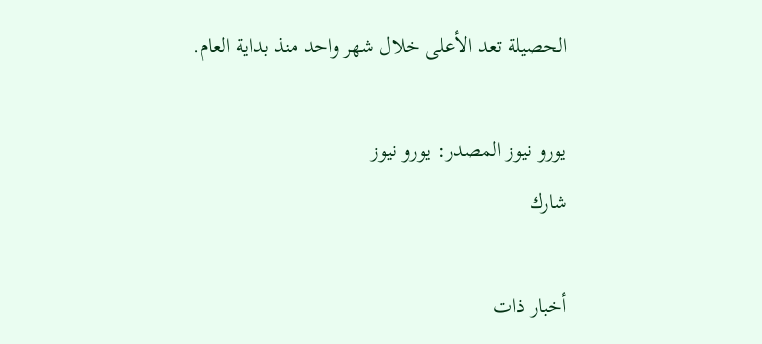الحصيلة تعد الأعلى خلال شهر واحد منذ بداية العام.

يورو نيوز المصدر: يورو نيوز
شارك

أخبار ذات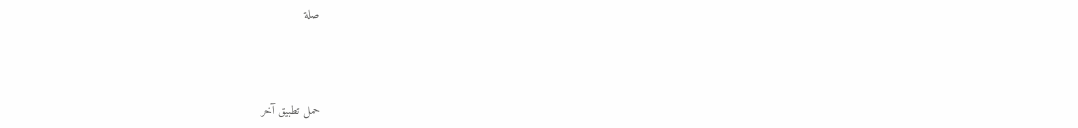صلة



حمل تطبيق آخر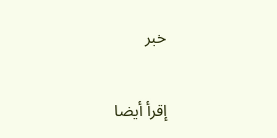خبر

إقرأ أيضا